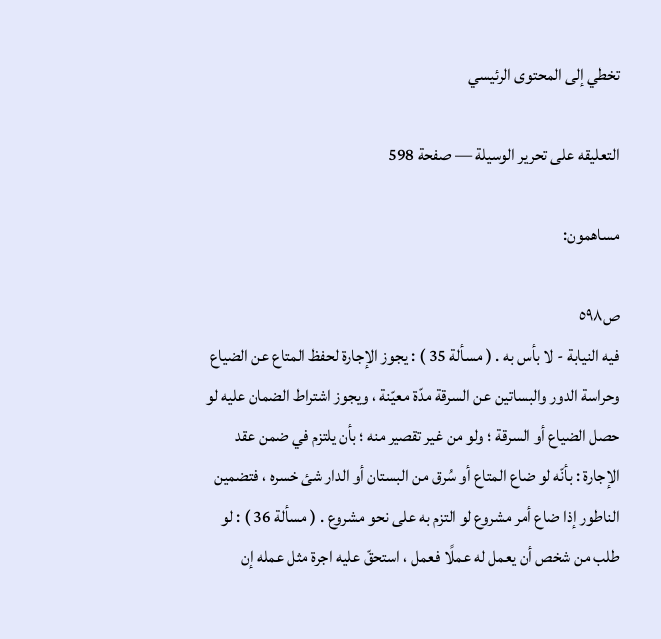تخطي إلى المحتوى الرئيسي

التعليقه على تحرير الوسيلة — صفحة 598

مساهمون:

ص٥٩٨
فيه النيابة - لا بأس به . ( مسألة 35 ) : يجوز الإجارة لحفظ المتاع عن الضياع وحراسة الدور والبساتين عن السرقة مدّة معيّنة ، ويجوز اشتراط الضمان عليه لو حصل الضياع أو السرقة ؛ ولو من غير تقصير منه ؛ بأن يلتزم في ضمن عقد الإجارة : بأنّه لو ضاع المتاع أو سُرق من البستان أو الدار شئ خسره ، فتضمين الناطور إذا ضاع أمر مشروع لو التزم به على نحو مشروع . ( مسألة 36 ) : لو طلب من شخص أن يعمل له عملًا فعمل ، استحقّ عليه اجرة مثل عمله إن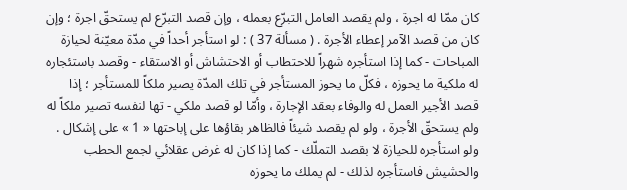كان ممّا له اجرة ، ولم يقصد العامل التبرّع بعمله ، وإن قصد التبرّع لم يستحقّ اجرة ؛ وإن كان من قصد الآمر إعطاء الأجرة . ( مسألة 37 ) : لو استأجر أحداً في مدّة معيّنة لحيازة المباحات - كما إذا استأجره شهراً للاحتطاب أو الاحتشاش أو الاستقاء - وقصد باستئجاره له ملكية ما يحوزه ، فكلّ ما يحوز المستأجر في تلك المدّة يصير ملكاً للمستأجر ؛ إذا قصد الأجير العمل له والوفاء بعقد الإجارة ، وأمّا لو قصد ملكي - تها لنفسه تصير ملكاً له ولم يستحقّ الأجرة ، ولو لم يقصد شيئاً فالظاهر بقاؤها على إباحتها « 1 » على إشكال . ولو استأجره للحيازة لا بقصد التملّك - كما إذا كان له غرض عقلائي لجمع الحطب والحشيش فاستأجره لذلك - لم يملك ما يحوزه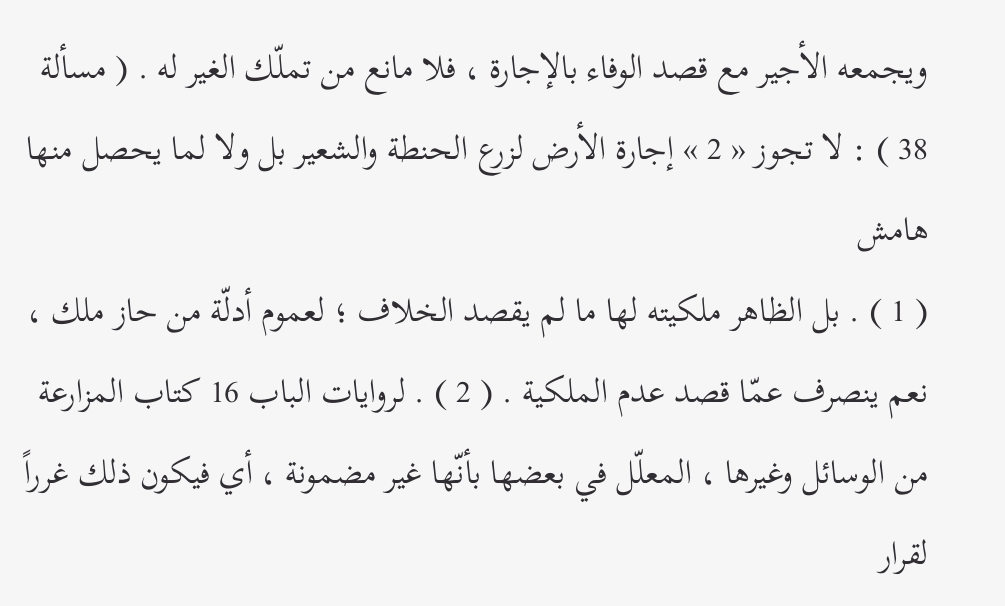ويجمعه الأجير مع قصد الوفاء بالإجارة ، فلا مانع من تملّك الغير له . ( مسألة 38 ) : لا تجوز « 2 » إجارة الأرض لزرع الحنطة والشعير بل ولا لما يحصل منها
هامش
( 1 ) . بل الظاهر ملكيته لها ما لم يقصد الخلاف ؛ لعموم أدلّة من حاز ملك ، نعم ينصرف عمّا قصد عدم الملكية . ( 2 ) . لروايات الباب 16 كتاب المزارعة من الوسائل وغيرها ، المعلّل في بعضها بأنّها غير مضمونة ، أي فيكون ذلك غرراً لقرار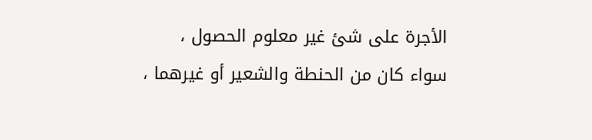الأجرة على شئ غير معلوم الحصول ، سواء كان من الحنطة والشعير أو غيرهما ،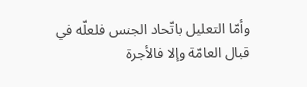وأمّا التعليل باتّحاد الجنس فلعلّه في قبال العامّة وإلا فالأجرة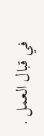في قبال العمل .